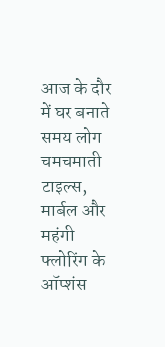आज के दौर में घर बनाते समय लोग चमचमाती टाइल्स, मार्बल और महंगी फ्लोरिंग के ऑप्शंस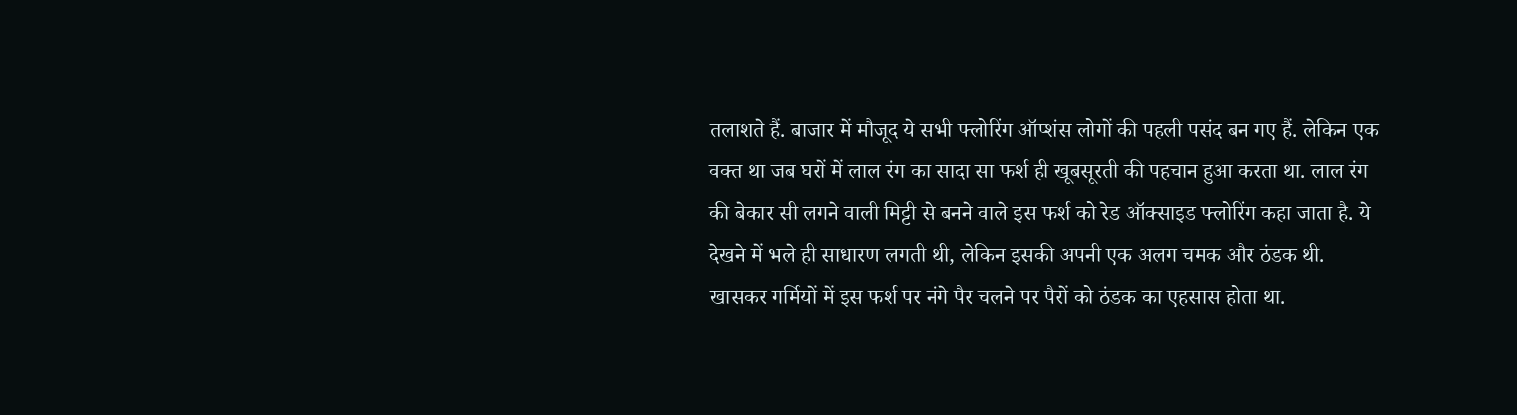तलाशते हैं. बाजार में मौजूद ये सभी फ्लोरिंग ऑप्शंस लोगों की पहली पसंद बन गए हैं. लेकिन एक वक्त था जब घरों में लाल रंग का सादा सा फर्श ही खूबसूरती की पहचान हुआ करता था. लाल रंग की बेकार सी लगने वाली मिट्टी से बनने वाले इस फर्श को रेड ऑक्साइड फ्लोरिंग कहा जाता है. ये देखने में भले ही साधारण लगती थी, लेकिन इसकी अपनी एक अलग चमक और ठंडक थी. खासकर गर्मियों में इस फर्श पर नंगे पैर चलने पर पैरों को ठंडक का एहसास होता था.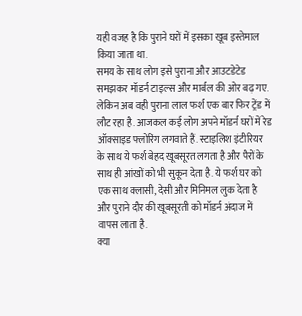यही वजह है कि पुराने घरों में इसका खूब इस्तेमाल किया जाता था.
समय के साथ लोग इसे पुराना और आउटडेटेड समझकर मॉडर्न टाइल्स और मार्बल की ओर बढ़ गए. लेकिन अब वही पुराना लाल फर्श एक बार फिर ट्रेंड में लौट रहा है. आजकल कई लोग अपने मॉडर्न घरों में रेड ऑक्साइड फ्लोरिंग लगवाते हैं. स्टाइलिश इंटीरियर के साथ ये फर्श बेहद खूबसूरत लगता है और पैरों के साथ ही आंखों को भी सुकून देता है. ये फर्श घर को एक साथ क्लासी, देसी और मिनिमल लुक देता है और पुराने दौर की खूबसूरती को मॉडर्न अंदाज में वापस लाता है.
क्या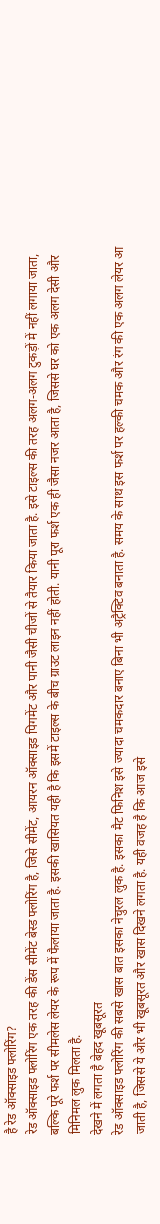है रेड ऑक्साइड फ्लोरिंग?
रेड ऑक्साइड फ्लोरिंग एक तरह की डेंस सीमेंट बेस्ड फ्लोरिंग है, जिसे सीमेंट, आयरन ऑक्साइड पिगमेंट और पानी जैसी चीजों से तैयार किया जाता है. इसे टाइल्स की तरह अलग-अलग टुकड़ों में नहीं लगाया जाता, बल्कि पूरे फर्श पर सीमलेस लेयर के रूप में फैलाया जाता है. इसकी खासियत यही है कि इसमें टाइल्स के बीच ग्राउट लाइन नहीं होती. यानी पूरा फर्श एक ही जैसा नजर आता है, जिससे घर को एक अलग देसी और मिनिमल लुक मिलता है.
देखने में लगता है बेहद खूबसूरत
रेड ऑक्साइड फ्लोरिंग की सबसे खास बात इसका नेचुरल लुक है. इसका मैट फिनिश इसे ज्यादा चमकदार बनाए बिना भी अट्रैक्टिव बनाता है. समय के साथ इस फर्श पर हल्की चमक और रंग की एक अलग लेयर आ जाती है, जिससे ये और भी खूबसूरत और खास दिखने लगता है. यही वजह है कि आज इसे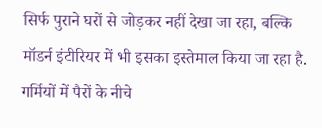सिर्फ पुराने घरों से जोड़कर नहीं देखा जा रहा, बल्कि मॉडर्न इंटीरियर में भी इसका इस्तेमाल किया जा रहा है.
गर्मियों में पैरों के नीचे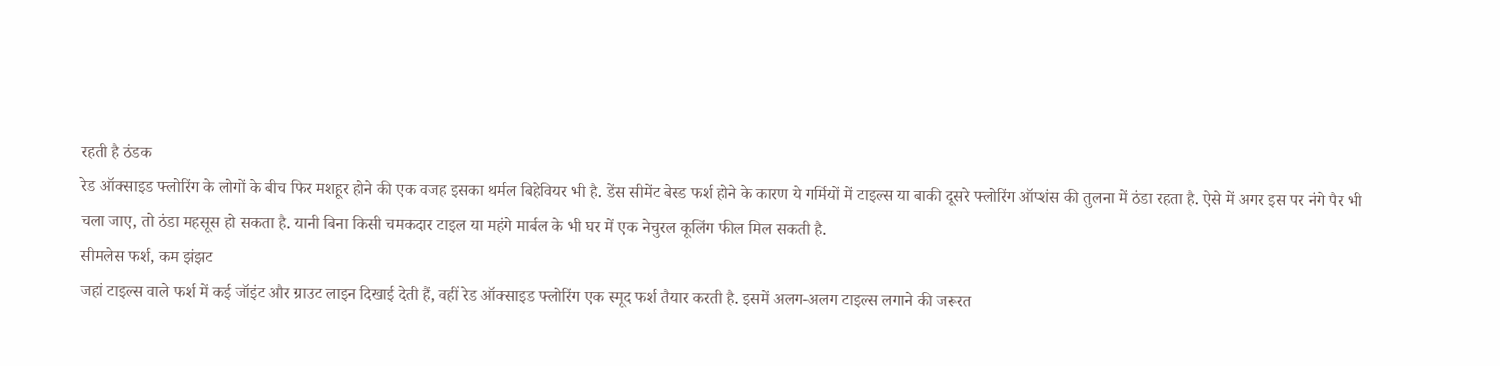रहती है ठंडक
रेड ऑक्साइड फ्लोरिंग के लोगों के बीच फिर मशहूर होने की एक वजह इसका थर्मल बिहेवियर भी है. डेंस सीमेंट बेस्ड फर्श होने के कारण ये गर्मियों में टाइल्स या बाकी दूसरे फ्लोरिंग ऑप्शंस की तुलना में ठंडा रहता है. ऐसे में अगर इस पर नंगे पैर भी चला जाए, तो ठंडा महसूस हो सकता है. यानी बिना किसी चमकदार टाइल या महंगे मार्बल के भी घर में एक नेचुरल कूलिंग फील मिल सकती है.
सीमलेस फर्श, कम झंझट
जहां टाइल्स वाले फर्श में कई जॉइंट और ग्राउट लाइन दिखाई देती हैं, वहीं रेड ऑक्साइड फ्लोरिंग एक स्मूद फर्श तैयार करती है. इसमें अलग-अलग टाइल्स लगाने की जरूरत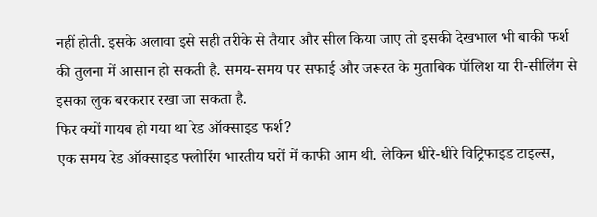नहीं होती. इसके अलावा इसे सही तरीके से तैयार और सील किया जाए तो इसकी देखभाल भी बाकी फर्श की तुलना में आसान हो सकती है. समय-समय पर सफाई और जरूरत के मुताबिक पॉलिश या री-सीलिंग से इसका लुक बरकरार रखा जा सकता है.
फिर क्यों गायब हो गया था रेड ऑक्साइड फर्श?
एक समय रेड ऑक्साइड फ्लोरिंग भारतीय घरों में काफी आम थी. लेकिन धीरे-धीरे विट्रिफाइड टाइल्स,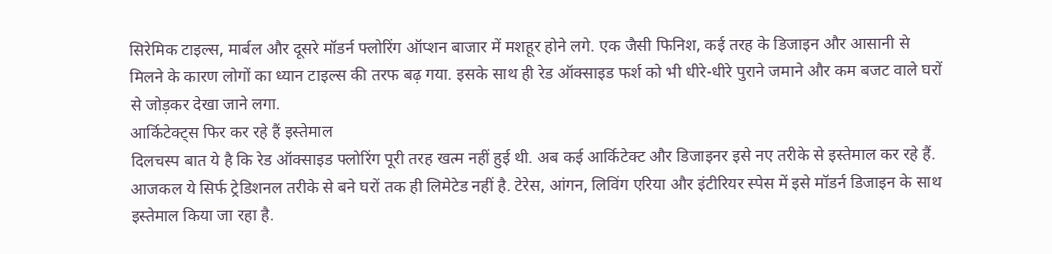सिरेमिक टाइल्स, मार्बल और दूसरे मॉडर्न फ्लोरिंग ऑप्शन बाजार में मशहूर होने लगे. एक जैसी फिनिश, कई तरह के डिजाइन और आसानी से मिलने के कारण लोगों का ध्यान टाइल्स की तरफ बढ़ गया. इसके साथ ही रेड ऑक्साइड फर्श को भी धीरे-धीरे पुराने जमाने और कम बजट वाले घरों से जोड़कर देखा जाने लगा.
आर्किटेक्ट्स फिर कर रहे हैं इस्तेमाल
दिलचस्प बात ये है कि रेड ऑक्साइड फ्लोरिंग पूरी तरह खत्म नहीं हुई थी. अब कई आर्किटेक्ट और डिजाइनर इसे नए तरीके से इस्तेमाल कर रहे हैं. आजकल ये सिर्फ ट्रेडिशनल तरीके से बने घरों तक ही लिमेटेड नहीं है. टेरेस, आंगन, लिविंग एरिया और इंटीरियर स्पेस में इसे मॉडर्न डिजाइन के साथ इस्तेमाल किया जा रहा है.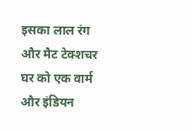इसका लाल रंग और मैट टेक्शचर घर को एक वार्म और इंडियन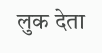लुक देता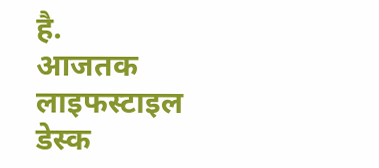है.
आजतक लाइफस्टाइल डेस्क